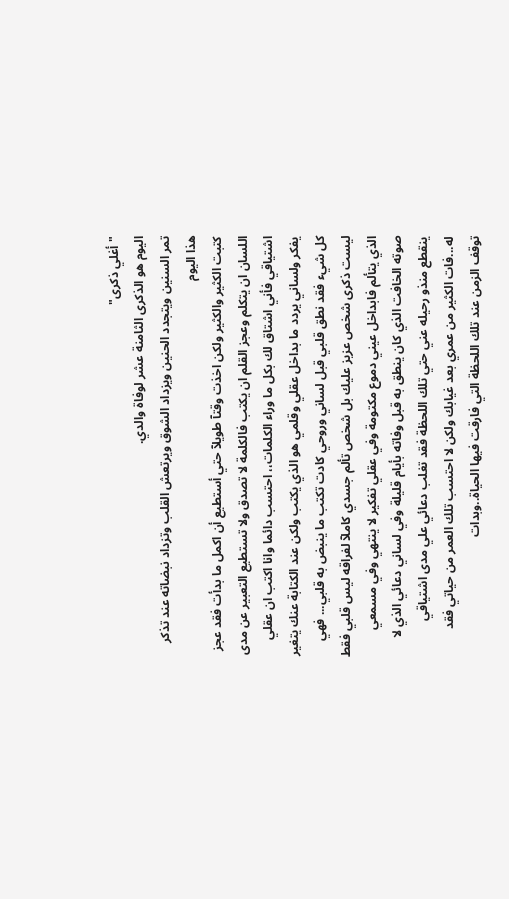"أغلي ذكرى"
اليوم هو الذكرى الثامنة عشر لوفاة والدي.
تمر السنين ويتجدد الحنين ويزداد الشوق ويرتعش القلب وتزداد نبضاته عند تذكر هذا اليوم
كتبت الكثير والكثير ولكن اخذت وقتآ طويلآ حتي أستطيع أن اكمل ما بدأت فقد عجز اللسان ان يتكلم وعجز القلم ان يكتب فالكلمة لا تصدق ولا تستطيع التعبير عن مدى اشتياقي فأني اشتاق لك بكل ما وراء الكلمات،، احتسب دائما وانا اكتب ان عقلي يفكر ولساني يردد ما بداخل عقلي وقلمي هو الذي يكتب ولكن عند الكتابة عنك يتغير كل شيء فقد نطق قلبي قبل لساني وروحي كادت تكتب ما ينبض به قلبي... فهي ليست ذكرى شخص عزيز عليك بل شخص تألم جسدي كاملآ لفراقه ليس قلبي فقط الذي يتألم فابداخل عيني دموع مكتومة وفي عقلي تفكير لا ينتهي وفي مسمعي صوته الخافت الذي كان ينطق به قبل وفاته بأيام قليلة وفي لساني دعائي الذي لا ينقطع منذو رحيله عني حتي تلك اللحظة فقد تغلب دعائي علي مدى اشتياقي له...فات الكثير من عمري بعد غيابك ولكن لا احتسب تلك العمر من حياتي فقد توقف الزمن عند تلك اللحظة التي فارقت فيها الحياة..وبدات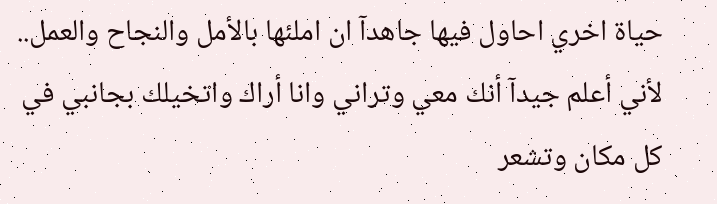حياة اخري احاول فيها جاهدآ ان املئها بالأمل والنجاح والعمل.. لأني أعلم جيدآ أنك معي وتراني وانا أراك واتخيلك بجانبي في كل مكان وتشعر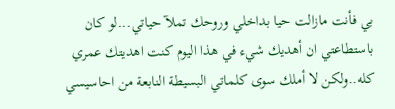بي فأنت مازالت حيا بداخلي وروحك تملآ حياتي...لو كان باستطاعتي ان أهديك شيء في هذا اليوم كنت اهديتك عمري كله..ولكن لا أملك سوى كلماتي البسيطة النابعة من احاسيسي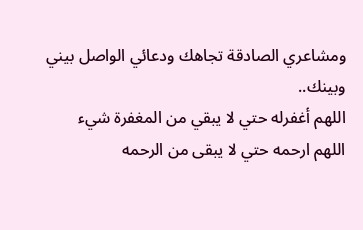ومشاعري الصادقة تجاهك ودعائي الواصل بيني وبينك..
اللهم أغفرله حتي لا يبقي من المغفرة شيء
اللهم ارحمه حتي لا يبقى من الرحمه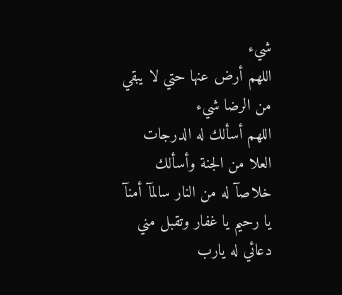شيء
اللهم أرض عنها حتي لا يبقي من الرضا شيء
اللهم أسألك له الدرجات العلا من الجنة وأسألك خلاصآ له من النار سالمآ أمنآ يا رحيم يا غفار وتقبل مني دعائي له يارب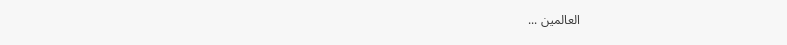العالمين ...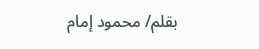بقلم/ محمود إمام